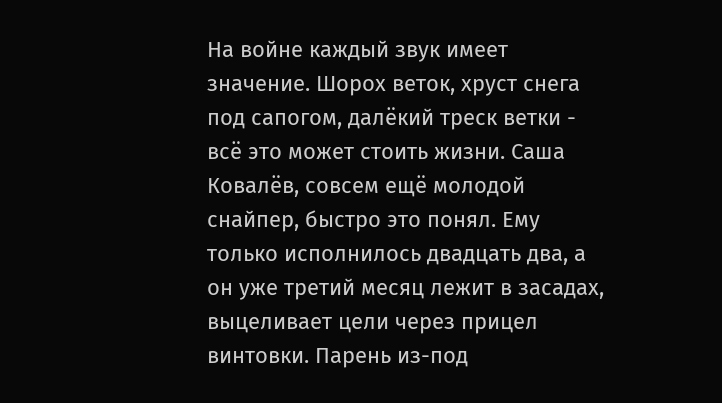На войне каждый звук имеет значение. Шорох веток, хруст снега под сапогом, далёкий треск ветки - всё это может стоить жизни. Саша Ковалёв, совсем ещё молодой снайпер, быстро это понял. Ему только исполнилось двадцать два, а он уже третий месяц лежит в засадах, выцеливает цели через прицел винтовки. Парень из-под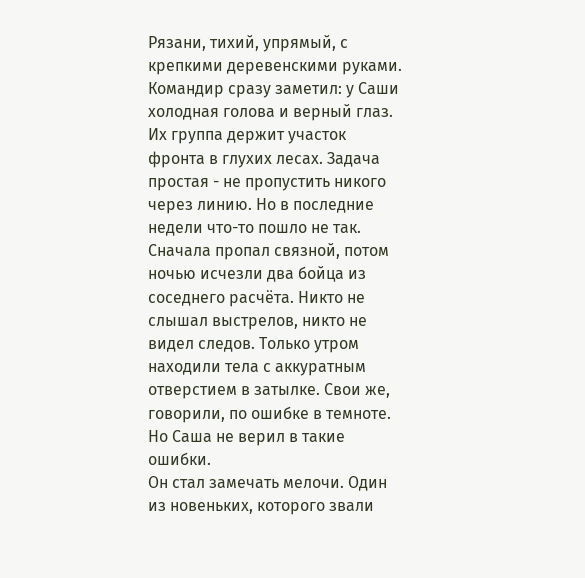Рязани, тихий, упрямый, с крепкими деревенскими руками. Командир сразу заметил: у Саши холодная голова и верный глаз.
Их группа держит участок фронта в глухих лесах. Задача простая - не пропустить никого через линию. Но в последние недели что-то пошло не так. Сначала пропал связной, потом ночью исчезли два бойца из соседнего расчёта. Никто не слышал выстрелов, никто не видел следов. Только утром находили тела с аккуратным отверстием в затылке. Свои же, говорили, по ошибке в темноте. Но Саша не верил в такие ошибки.
Он стал замечать мелочи. Один из новеньких, которого звали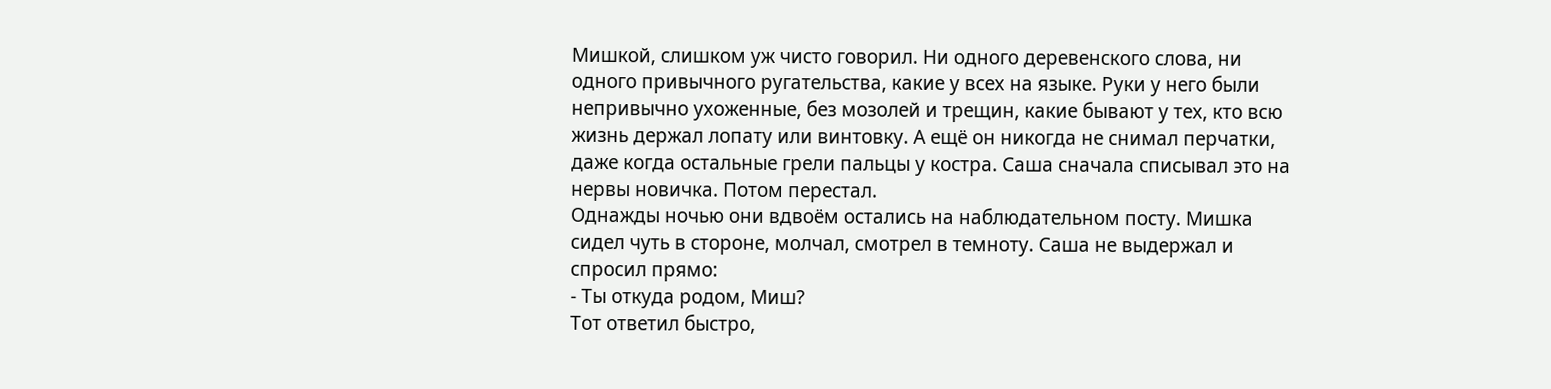Мишкой, слишком уж чисто говорил. Ни одного деревенского слова, ни одного привычного ругательства, какие у всех на языке. Руки у него были непривычно ухоженные, без мозолей и трещин, какие бывают у тех, кто всю жизнь держал лопату или винтовку. А ещё он никогда не снимал перчатки, даже когда остальные грели пальцы у костра. Саша сначала списывал это на нервы новичка. Потом перестал.
Однажды ночью они вдвоём остались на наблюдательном посту. Мишка сидел чуть в стороне, молчал, смотрел в темноту. Саша не выдержал и спросил прямо:
- Ты откуда родом, Миш?
Тот ответил быстро,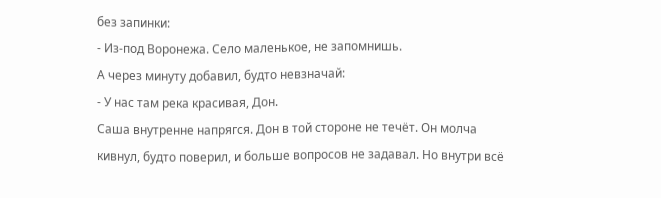без запинки:
- Из-под Воронежа. Село маленькое, не запомнишь.
А через минуту добавил, будто невзначай:
- У нас там река красивая, Дон.
Саша внутренне напрягся. Дон в той стороне не течёт. Он молча кивнул, будто поверил, и больше вопросов не задавал. Но внутри всё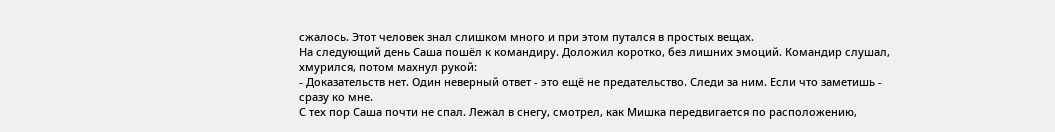сжалось. Этот человек знал слишком много и при этом путался в простых вещах.
На следующий день Саша пошёл к командиру. Доложил коротко, без лишних эмоций. Командир слушал, хмурился, потом махнул рукой:
- Доказательств нет. Один неверный ответ - это ещё не предательство. Следи за ним. Если что заметишь - сразу ко мне.
С тех пор Саша почти не спал. Лежал в снегу, смотрел, как Мишка передвигается по расположению,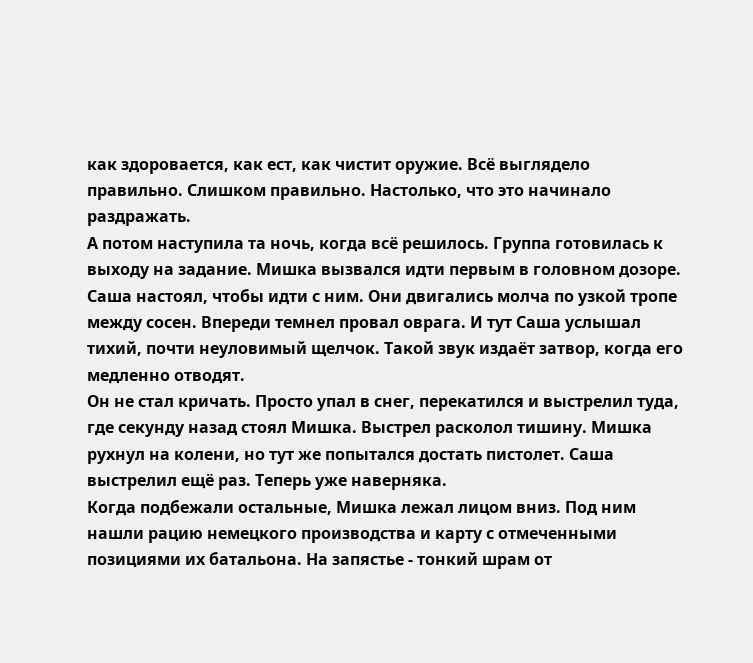как здоровается, как ест, как чистит оружие. Всё выглядело правильно. Слишком правильно. Настолько, что это начинало раздражать.
А потом наступила та ночь, когда всё решилось. Группа готовилась к выходу на задание. Мишка вызвался идти первым в головном дозоре. Саша настоял, чтобы идти с ним. Они двигались молча по узкой тропе между сосен. Впереди темнел провал оврага. И тут Саша услышал тихий, почти неуловимый щелчок. Такой звук издаёт затвор, когда его медленно отводят.
Он не стал кричать. Просто упал в снег, перекатился и выстрелил туда, где секунду назад стоял Мишка. Выстрел расколол тишину. Мишка рухнул на колени, но тут же попытался достать пистолет. Саша выстрелил ещё раз. Теперь уже наверняка.
Когда подбежали остальные, Мишка лежал лицом вниз. Под ним нашли рацию немецкого производства и карту с отмеченными позициями их батальона. На запястье - тонкий шрам от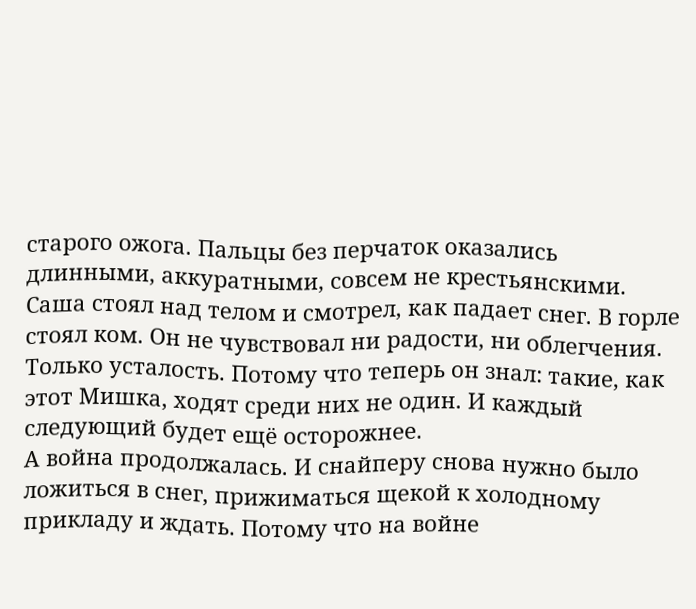старого ожога. Пальцы без перчаток оказались длинными, аккуратными, совсем не крестьянскими.
Саша стоял над телом и смотрел, как падает снег. В горле стоял ком. Он не чувствовал ни радости, ни облегчения. Только усталость. Потому что теперь он знал: такие, как этот Мишка, ходят среди них не один. И каждый следующий будет ещё осторожнее.
А война продолжалась. И снайперу снова нужно было ложиться в снег, прижиматься щекой к холодному прикладу и ждать. Потому что на войне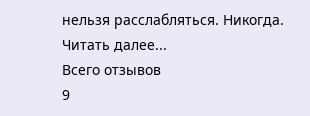нельзя расслабляться. Никогда.
Читать далее...
Всего отзывов
9